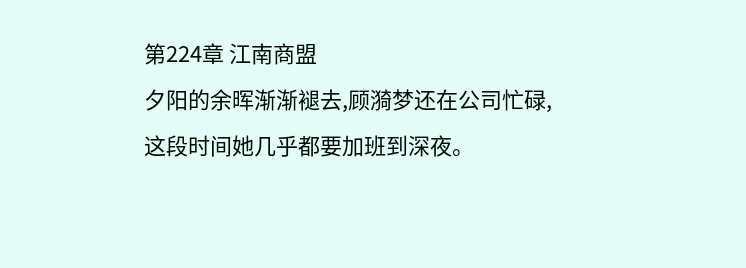第224章 江南商盟
夕阳的余晖渐渐褪去,顾漪梦还在公司忙碌,这段时间她几乎都要加班到深夜。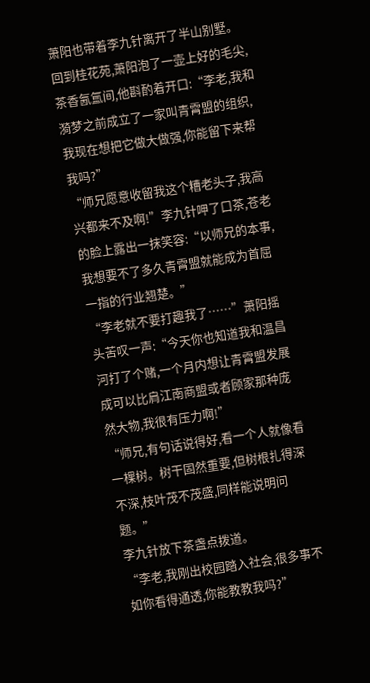萧阳也带着李九针离开了半山别墅。
回到桂花苑,萧阳泡了一壶上好的毛尖,茶香氤氲间,他斟酌着开口:“李老,我和漪梦之前成立了一家叫青霄盟的组织,我现在想把它做大做强,你能留下来帮我吗?”
“师兄愿意收留我这个糟老头子,我高兴都来不及啊!”李九针呷了口茶,苍老的脸上露出一抹笑容:“以师兄的本事,我想要不了多久青霄盟就能成为首屈一指的行业翘楚。”
“李老就不要打趣我了……”萧阳摇头苦叹一声:“今天你也知道我和温昌河打了个赌,一个月内想让青霄盟发展成可以比肩江南商盟或者顾家那种庞然大物,我很有压力啊!”
“师兄,有句话说得好,看一个人就像看一棵树。树干固然重要,但树根扎得深不深,枝叶茂不茂盛,同样能说明问题。”
李九针放下茶盏点拨道。
“李老,我刚出校园踏入社会,很多事不如你看得通透,你能教教我吗?”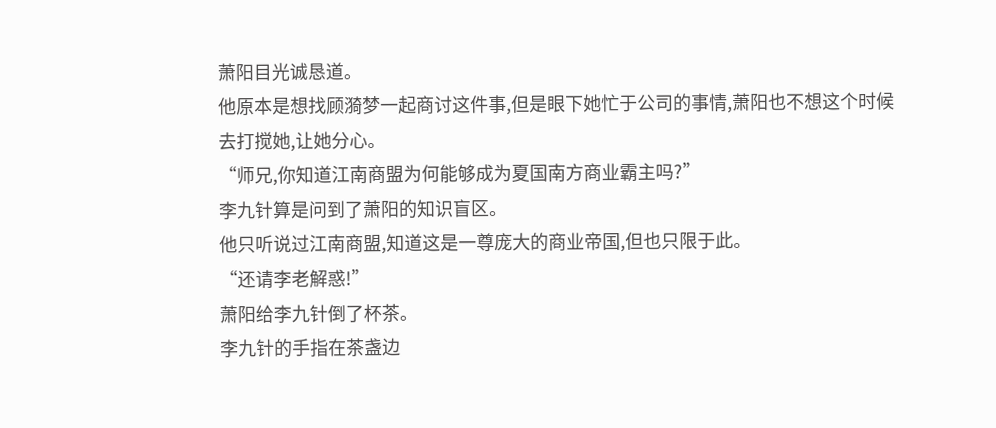萧阳目光诚恳道。
他原本是想找顾漪梦一起商讨这件事,但是眼下她忙于公司的事情,萧阳也不想这个时候去打搅她,让她分心。
“师兄,你知道江南商盟为何能够成为夏国南方商业霸主吗?”
李九针算是问到了萧阳的知识盲区。
他只听说过江南商盟,知道这是一尊庞大的商业帝国,但也只限于此。
“还请李老解惑!”
萧阳给李九针倒了杯茶。
李九针的手指在茶盏边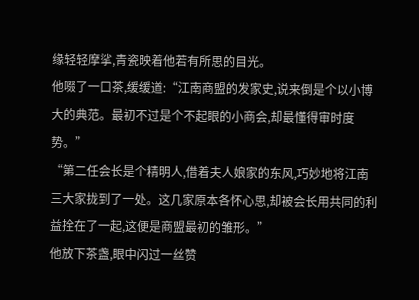缘轻轻摩挲,青瓷映着他若有所思的目光。
他啜了一口茶,缓缓道:“江南商盟的发家史,说来倒是个以小博大的典范。最初不过是个不起眼的小商会,却最懂得审时度势。”
“第二任会长是个精明人,借着夫人娘家的东风,巧妙地将江南三大家拢到了一处。这几家原本各怀心思,却被会长用共同的利益拴在了一起,这便是商盟最初的雏形。”
他放下茶盏,眼中闪过一丝赞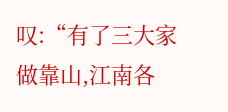叹:“有了三大家做靠山,江南各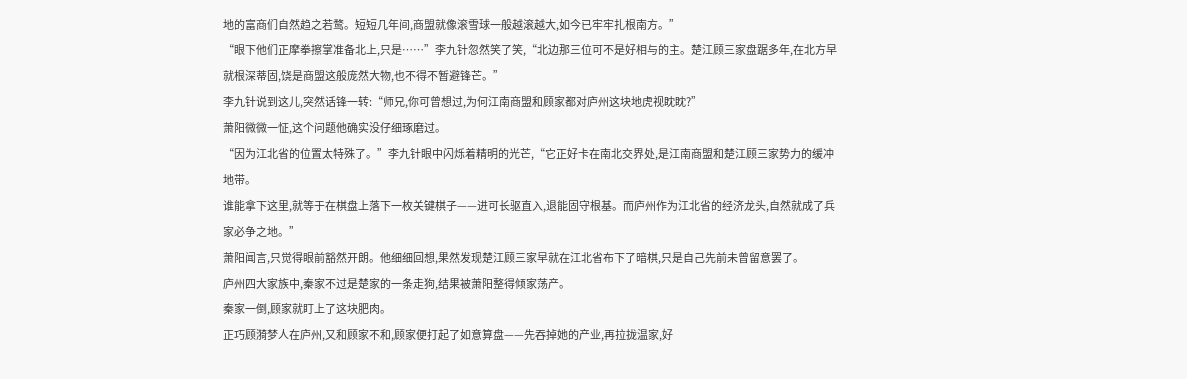地的富商们自然趋之若鹜。短短几年间,商盟就像滚雪球一般越滚越大,如今已牢牢扎根南方。”
“眼下他们正摩拳擦掌准备北上,只是……”李九针忽然笑了笑,“北边那三位可不是好相与的主。楚江顾三家盘踞多年,在北方早就根深蒂固,饶是商盟这般庞然大物,也不得不暂避锋芒。”
李九针说到这儿,突然话锋一转:“师兄,你可曾想过,为何江南商盟和顾家都对庐州这块地虎视眈眈?”
萧阳微微一怔,这个问题他确实没仔细琢磨过。
“因为江北省的位置太特殊了。”李九针眼中闪烁着精明的光芒,“它正好卡在南北交界处,是江南商盟和楚江顾三家势力的缓冲地带。
谁能拿下这里,就等于在棋盘上落下一枚关键棋子——进可长驱直入,退能固守根基。而庐州作为江北省的经济龙头,自然就成了兵家必争之地。”
萧阳闻言,只觉得眼前豁然开朗。他细细回想,果然发现楚江顾三家早就在江北省布下了暗棋,只是自己先前未曾留意罢了。
庐州四大家族中,秦家不过是楚家的一条走狗,结果被萧阳整得倾家荡产。
秦家一倒,顾家就盯上了这块肥肉。
正巧顾漪梦人在庐州,又和顾家不和,顾家便打起了如意算盘——先吞掉她的产业,再拉拢温家,好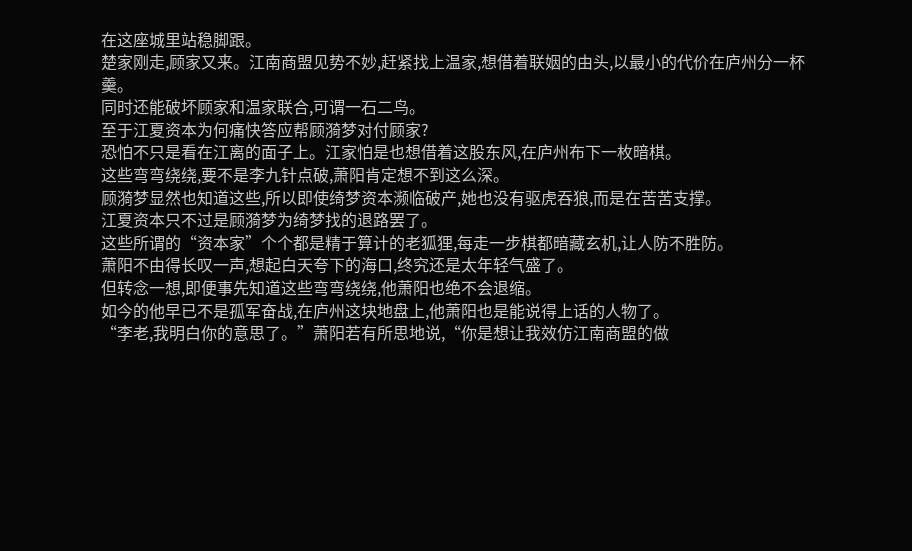在这座城里站稳脚跟。
楚家刚走,顾家又来。江南商盟见势不妙,赶紧找上温家,想借着联姻的由头,以最小的代价在庐州分一杯羹。
同时还能破坏顾家和温家联合,可谓一石二鸟。
至于江夏资本为何痛快答应帮顾漪梦对付顾家?
恐怕不只是看在江离的面子上。江家怕是也想借着这股东风,在庐州布下一枚暗棋。
这些弯弯绕绕,要不是李九针点破,萧阳肯定想不到这么深。
顾漪梦显然也知道这些,所以即使绮梦资本濒临破产,她也没有驱虎吞狼,而是在苦苦支撑。
江夏资本只不过是顾漪梦为绮梦找的退路罢了。
这些所谓的“资本家”个个都是精于算计的老狐狸,每走一步棋都暗藏玄机,让人防不胜防。
萧阳不由得长叹一声,想起白天夸下的海口,终究还是太年轻气盛了。
但转念一想,即便事先知道这些弯弯绕绕,他萧阳也绝不会退缩。
如今的他早已不是孤军奋战,在庐州这块地盘上,他萧阳也是能说得上话的人物了。
“李老,我明白你的意思了。”萧阳若有所思地说,“你是想让我效仿江南商盟的做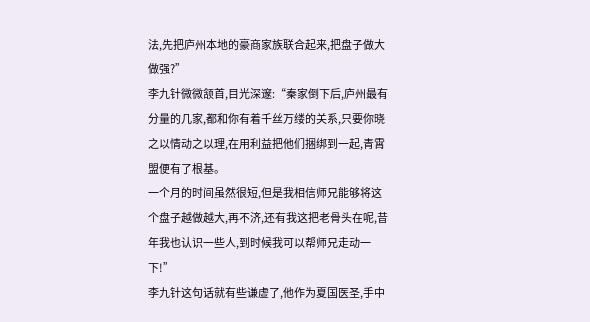法,先把庐州本地的豪商家族联合起来,把盘子做大做强?”
李九针微微颔首,目光深邃:“秦家倒下后,庐州最有分量的几家,都和你有着千丝万缕的关系,只要你晓之以情动之以理,在用利益把他们捆绑到一起,青霄盟便有了根基。
一个月的时间虽然很短,但是我相信师兄能够将这个盘子越做越大,再不济,还有我这把老骨头在呢,昔年我也认识一些人,到时候我可以帮师兄走动一下!”
李九针这句话就有些谦虚了,他作为夏国医圣,手中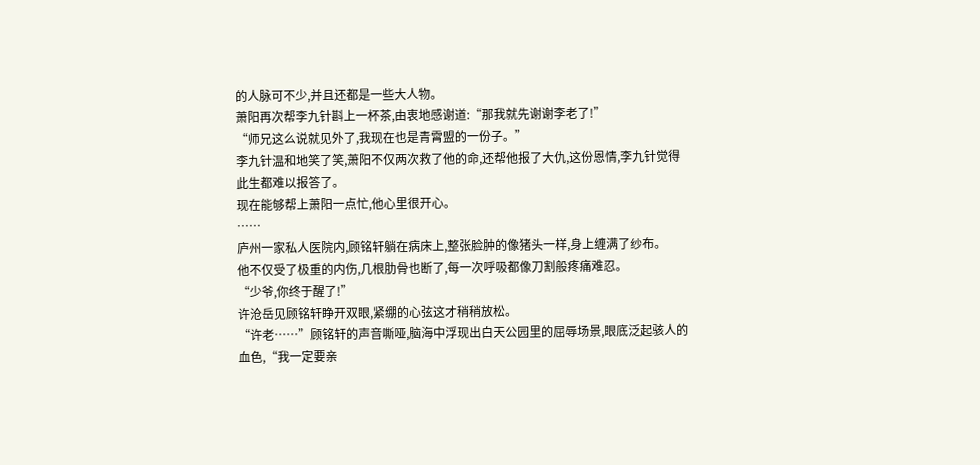的人脉可不少,并且还都是一些大人物。
萧阳再次帮李九针斟上一杯茶,由衷地感谢道:“那我就先谢谢李老了!”
“师兄这么说就见外了,我现在也是青霄盟的一份子。”
李九针温和地笑了笑,萧阳不仅两次救了他的命,还帮他报了大仇,这份恩情,李九针觉得此生都难以报答了。
现在能够帮上萧阳一点忙,他心里很开心。
……
庐州一家私人医院内,顾铭轩躺在病床上,整张脸肿的像猪头一样,身上缠满了纱布。
他不仅受了极重的内伤,几根肋骨也断了,每一次呼吸都像刀割般疼痛难忍。
“少爷,你终于醒了!”
许沧岳见顾铭轩睁开双眼,紧绷的心弦这才稍稍放松。
“许老……”顾铭轩的声音嘶哑,脑海中浮现出白天公园里的屈辱场景,眼底泛起骇人的血色,“我一定要亲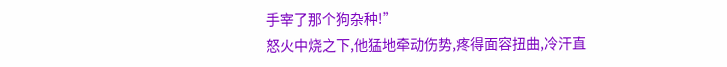手宰了那个狗杂种!”
怒火中烧之下,他猛地牵动伤势,疼得面容扭曲,冷汗直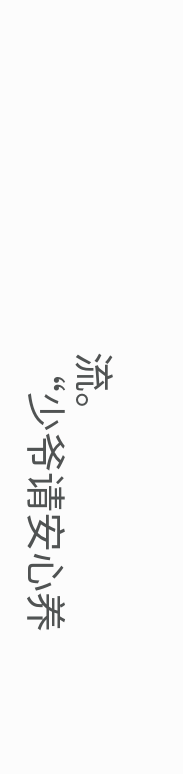流。
“少爷请安心养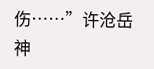伤……”许沧岳神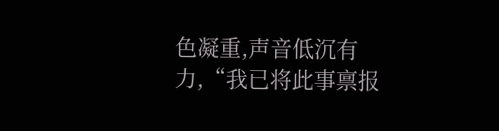色凝重,声音低沉有力,“我已将此事禀报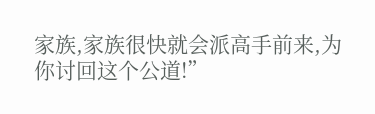家族,家族很快就会派高手前来,为你讨回这个公道!”